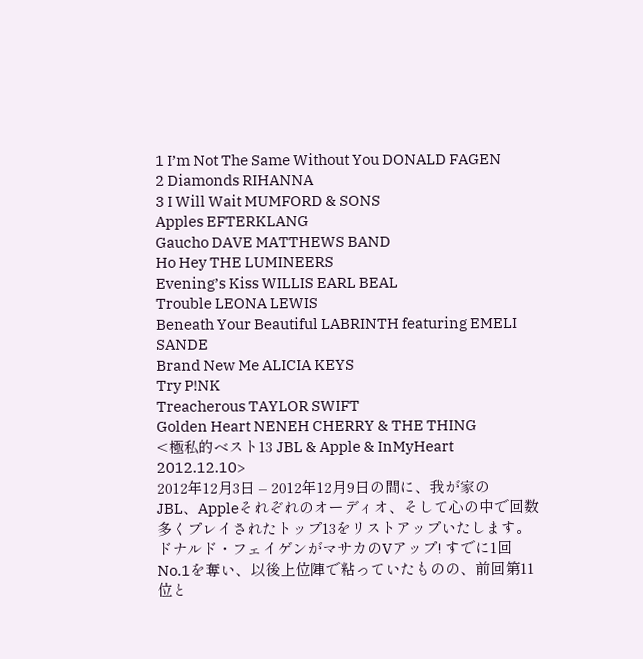1 I’m Not The Same Without You DONALD FAGEN
2 Diamonds RIHANNA
3 I Will Wait MUMFORD & SONS
Apples EFTERKLANG
Gaucho DAVE MATTHEWS BAND
Ho Hey THE LUMINEERS
Evening’s Kiss WILLIS EARL BEAL
Trouble LEONA LEWIS
Beneath Your Beautiful LABRINTH featuring EMELI SANDE
Brand New Me ALICIA KEYS
Try P!NK
Treacherous TAYLOR SWIFT
Golden Heart NENEH CHERRY & THE THING
<極私的ベスト13 JBL & Apple & InMyHeart 2012.12.10>
2012年12月3日 – 2012年12月9日の間に、我が家のJBL、Appleそれぞれのオーディオ、そして心の中で回数多くプレイされたトップ13をリストアップいたします。
ドナルド・フェイゲンがマサカのVアップ! すでに1回No.1を奪い、以後上位陣で粘っていたものの、前回第11位と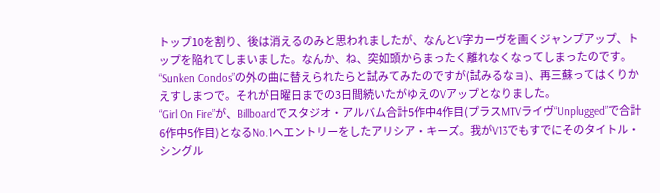トップ10を割り、後は消えるのみと思われましたが、なんとV字カーヴを画くジャンプアップ、トップを陥れてしまいました。なんか、ね、突如頭からまったく離れなくなってしまったのです。“Sunken Condos”の外の曲に替えられたらと試みてみたのですが(試みるなョ)、再三蘇ってはくりかえすしまつで。それが日曜日までの3日間続いたがゆえのVアップとなりました。
“Girl On Fire”が、Billboardでスタジオ・アルバム合計5作中4作目(プラスMTVライヴ“Unplugged”で合計6作中5作目)となるNo.1へエントリーをしたアリシア・キーズ。我がV13でもすでにそのタイトル・シングル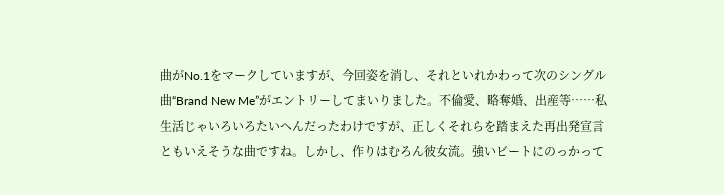曲がNo.1をマークしていますが、今回姿を消し、それといれかわって次のシングル曲“Brand New Me”がエントリーしてまいりました。不倫愛、略奪婚、出産等……私生活じゃいろいろたいへんだったわけですが、正しくそれらを踏まえた再出発宣言ともいえそうな曲ですね。しかし、作りはむろん彼女流。強いビートにのっかって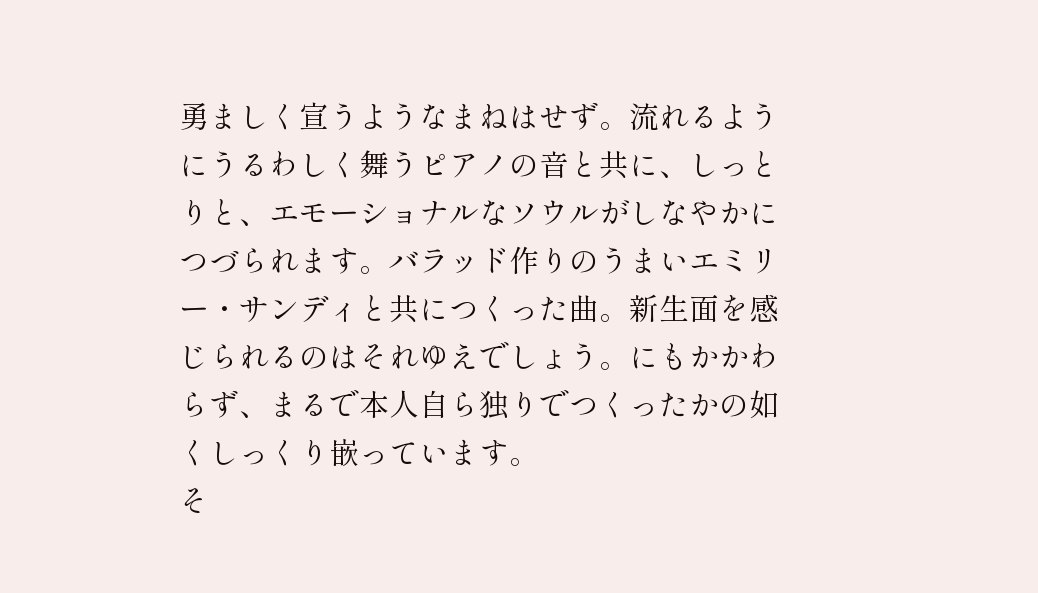勇ましく宣うようなまねはせず。流れるようにうるわしく舞うピアノの音と共に、しっとりと、エモーショナルなソウルがしなやかにつづられます。バラッド作りのうまいエミリー・サンディと共につくった曲。新生面を感じられるのはそれゆえでしょう。にもかかわらず、まるで本人自ら独りでつくったかの如くしっくり嵌っています。
そ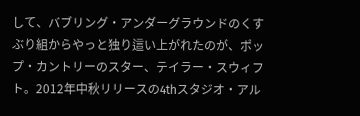して、バブリング・アンダーグラウンドのくすぶり組からやっと独り這い上がれたのが、ポップ・カントリーのスター、テイラー・スウィフト。2012年中秋リリースの4thスタジオ・アル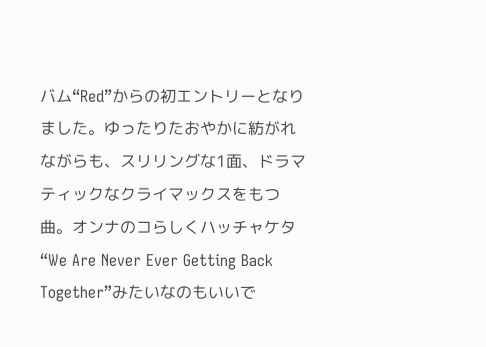バム“Red”からの初エントリーとなりました。ゆったりたおやかに紡がれながらも、スリリングな1面、ドラマティックなクライマックスをもつ曲。オンナのコらしくハッチャケタ“We Are Never Ever Getting Back Together”みたいなのもいいで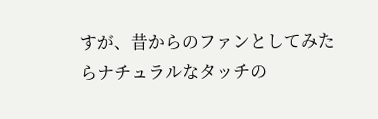すが、昔からのファンとしてみたらナチュラルなタッチの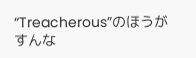“Treacherous”のほうがすんな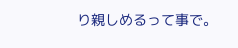り親しめるって事で。